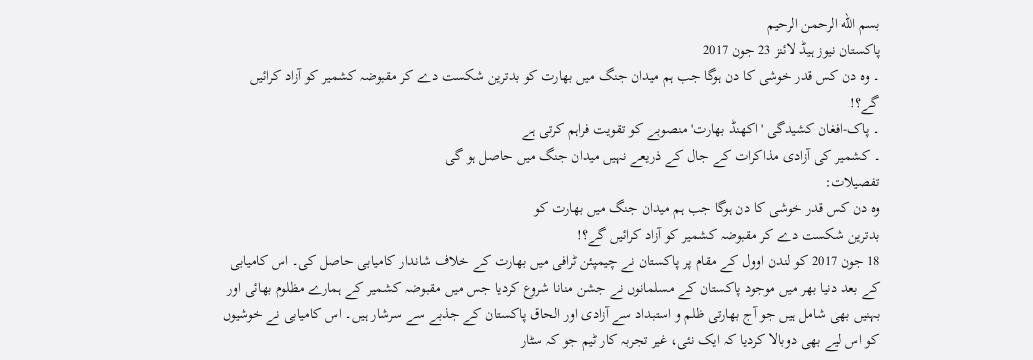بسم الله الرحمن الرحيم
پاکستان نیوز ہیڈ لائنز 23 جون 2017
۔ وہ دن کس قدر خوشی کا دن ہوگا جب ہم میدان جنگ میں بھارت کو بدترین شکست دے کر مقبوضہ کشمیر کو آزاد کرائیں گے؟!
۔ پاک-افغان کشیدگی 'اکھنڈ بھارت' منصوبے کو تقویت فراہم کرتی ہے
۔ کشمیر کی آزادی مذاکرات کے جال کے ذریعے نہیں میدان جنگ میں حاصل ہو گی
تفصیلات:
وہ دن کس قدر خوشی کا دن ہوگا جب ہم میدان جنگ میں بھارت کو
بدترین شکست دے کر مقبوضہ کشمیر کو آزاد کرائیں گے؟!
18 جون 2017 کو لندن اوول کے مقام پر پاکستان نے چیمپئن ٹرافی میں بھارت کے خلاف شاندار کامیابی حاصل کی۔ اس کامیابی کے بعد دنیا بھر میں موجود پاکستان کے مسلمانوں نے جشن منانا شروع کردیا جس میں مقبوضہ کشمیر کے ہمارے مظلوم بھائی اور بہنیں بھی شامل ہیں جو آج بھارتی ظلم و استبداد سے آزادی اور الحاق پاکستان کے جذبے سے سرشار ہیں۔ اس کامیابی نے خوشیوں کو اس لیے بھی دوبالا کردیا کہ ایک نئی، غیر تجربہ کار ٹیم جو کہ سٹار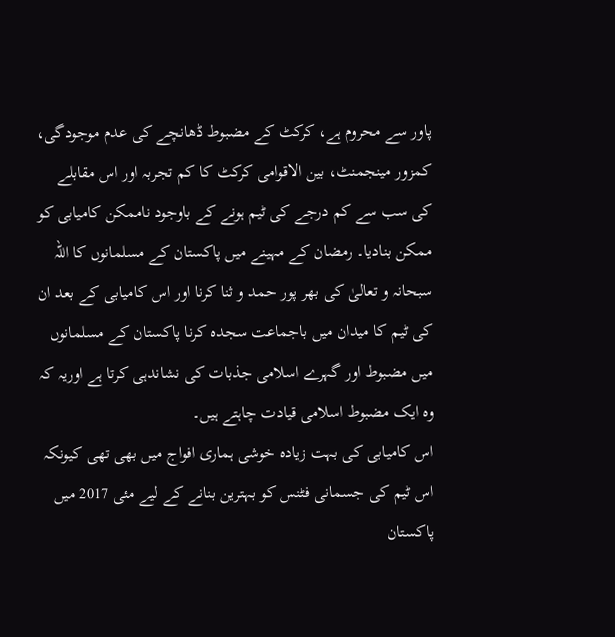پاور سے محروم ہے، کرکٹ کے مضبوط ڈھانچے کی عدم موجودگی، کمزور مینجمنٹ، بین الاقوامی کرکٹ کا کم تجربہ اور اس مقابلے کی سب سے کم درجے کی ٹیم ہونے کے باوجود ناممکن کامیابی کو ممکن بنادیا۔ رمضان کے مہینے میں پاکستان کے مسلمانوں کا اللہ سبحانہ و تعالیٰ کی بھر پور حمد و ثنا کرنا اور اس کامیابی کے بعد ان کی ٹیم کا میدان میں باجماعت سجدہ کرنا پاکستان کے مسلمانوں میں مضبوط اور گہرے اسلامی جذبات کی نشاندہی کرتا ہے اوریہ کہ وہ ایک مضبوط اسلامی قیادت چاہتے ہیں۔
اس کامیابی کی بہت زیادہ خوشی ہماری افواج میں بھی تھی کیونکہ اس ٹیم کی جسمانی فٹنس کو بہترین بنانے کے لیے مئی 2017 میں پاکستان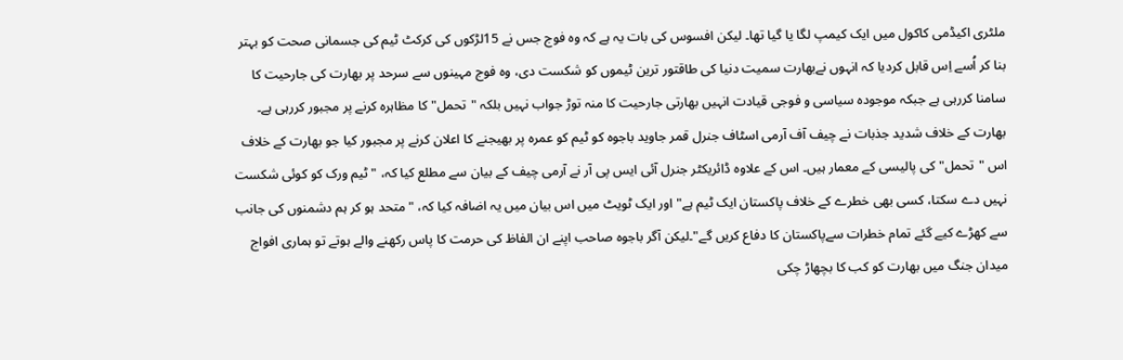ملٹری اکیڈمی کاکول میں ایک کیمپ لگا یا گیا تھا۔ لیکن افسوس کی بات یہ ہے کہ وہ فوج جس نے 15لڑکوں کی کرکٹ ٹیم کی جسمانی صحت کو بہتر بنا کر اُسے اِس قابل کردیا کہ انہوں نےبھارت سمیت دنیا کی طاقتور ترین ٹیموں کو شکست دی، وہ فوج مہینوں سے سرحد پر بھارت کی جارحیت کا سامنا کررہی ہے جبکہ موجودہ سیاسی و فوجی قیادت انہیں بھارتی جارحیت کا منہ توڑ جواب نہیں بلکہ "تحمل" کا مظاہرہ کرنے پر مجبور کررہی ہے۔ بھارت کے خلاف شدید جذبات نے چیف آف آرمی اسٹاف جنرل قمر جاوید باجوہ کو ٹیم کو عمرہ پر بھیجنے کا اعلان کرنے پر مجبور کیا جو بھارت کے خلاف اس "تحمل" کی پالیسی کے معمار ہیں۔ اس کے علاوہ ڈائریکٹر جنرل آئی ایس پی آر نے آرمی چیف کے بیان سے مطلع کیا کہ، " ٹیم ورک کو کوئی شکست نہیں دے سکتا، کسی بھی خطرے کے خلاف پاکستان ایک ٹیم ہے" اور ایک ٹویٹ میں اس بیان میں یہ اضافہ کیا کہ، "متحد ہو کر ہم دشمنوں کی جانب سے کھڑے کیے گئے تمام خطرات سےپاکستان کا دفاع کریں گے"۔لیکن آگر باجوہ صاحب اپنے ان الفاظ کی حرمت کا پاس رکھنے والے ہوتے تو ہماری افواج میدان جنگ میں بھارت کو کب کا بچھاڑ چکی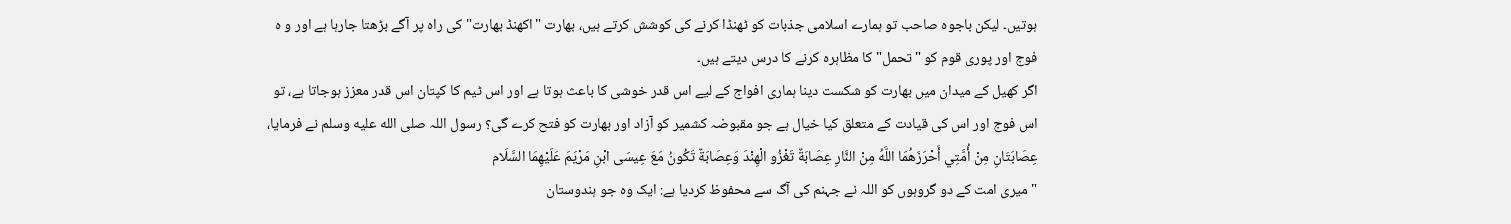ہوتیں۔ لیکن باجوہ صاحب تو ہمارے اسلامی جذبات کو ٹھنڈا کرنے کی کوشش کرتے ہیں، بھارت "اکھنڈ بھارت" کی راہ پر آگے بڑھتا جارہا ہے اور و ہ فوج اور پوری قوم کو "تحمل" کا مظاہرہ کرنے کا درس دیتے ہیں۔
اگر کھیل کے میدان میں بھارت کو شکست دینا ہماری افواج کے لیے اس قدر خوشی کا باعث ہوتا ہے اور اس ٹیم کا کپتان اس قدر معزز ہوجاتا ہے، تو اس فوج اور اس کی قیادت کے متعلق کیا خیال ہے جو مقبوضہ کشمیر کو آزاد اور بھارت کو فتح کرے گی؟ رسول اللہ صلى الله عليه وسلم نے فرمایا،
عِصَابَتَانِ مِنْ أُمَّتِي أَحْرَزَهُمَا اللَّهُ مِنْ النَّارِ عِصَابَةٌ تَغْزُو الْهِنْدَ وَعِصَابَةٌ تَكُونُ مَعَ عِيسَى ابْنِ مَرْيَمَ عَلَيْهِمَا السَّلَام
"میری امت کے دو گروہوں کو اللہ نے جہنم کی آگ سے محفوظ کردیا ہے: ایک وہ جو ہندوستان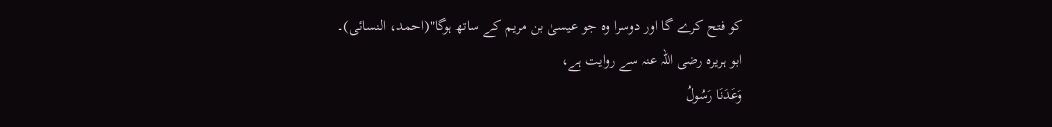کو فتح کرے گا اور دوسرا وہ جو عیسیٰ بن مریم کے ساتھ ہوگا"(احمد، النسائی)۔
ابو ہریرہ رضی اللہ عنہ سے روایت ہے،
وَعَدَنَا رَسُولُ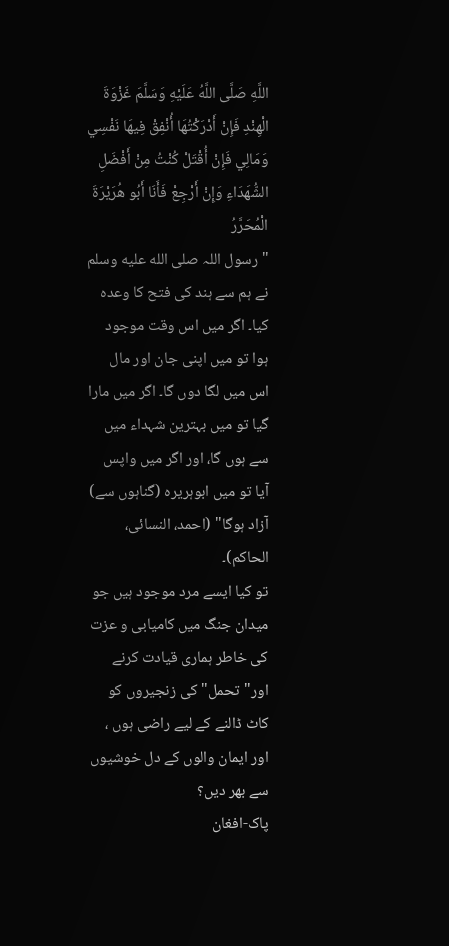اللَّهِ صَلَّى اللَّهُ عَلَيْهِ وَسَلَّمَ غَزْوَةَ الْهِنْدِ فَإِنْ أَدْرَكْتُهَا أُنْفِقْ فِيهَا نَفْسِي وَمَالِي فَإِنْ أُقْتَلْ كُنْتُ مِنْ أَفْضَلِ الشُّهَدَاءِ وَإِنْ أَرْجِعْ فَأَنَا أَبُو هُرَيْرَةَ الْمُحَرَّرُ
" رسول اللہ صلى الله عليه وسلم نے ہم سے ہند کی فتح کا وعدہ کیا۔ اگر میں اس وقت موجود ہوا تو میں اپنی جان اور مال اس میں لگا دوں گا۔ اگر میں مارا گیا تو میں بہترین شہداء میں سے ہوں گا، اور اگر میں واپس آیا تو میں ابوہریرہ (گناہوں سے) آزاد ہوگا" (احمد، النسائی، الحاکم)۔
تو کیا ایسے مرد موجود ہیں جو میدان جنگ میں کامیابی و عزت کی خاطر ہماری قیادت کرنے اور"تحمل" کی زنجیروں کو کاٹ ڈالنے کے لیے راضی ہوں ، اور ایمان والوں کے دل خوشیوں سے بھر دیں؟
پاک-افغان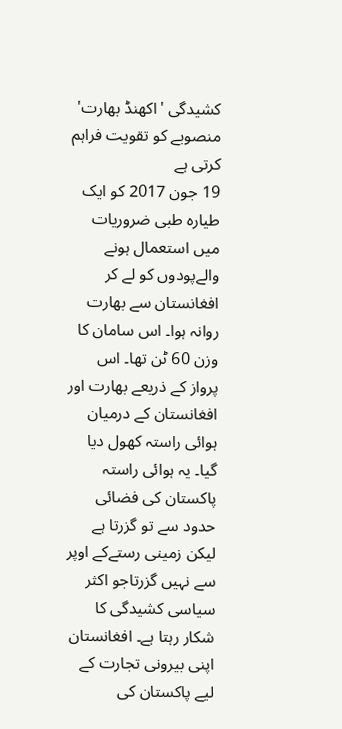کشیدگی 'اکھنڈ بھارت' منصوبے کو تقویت فراہم کرتی ہے
19 جون 2017 کو ایک طیارہ طبی ضروریات میں استعمال ہونے والےپودوں کو لے کر افغانستان سے بھارت روانہ ہوا۔ اس سامان کا وزن 60 ٹن تھا۔ اس پرواز کے ذریعے بھارت اور افغانستان کے درمیان ہوائی راستہ کھول دیا گیا۔ یہ ہوائی راستہ پاکستان کی فضائی حدود سے تو گزرتا ہے لیکن زمینی رستےکے اوپر سے نہیں گزرتاجو اکثر سیاسی کشیدگی کا شکار رہتا ہے۔ افغانستان اپنی بیرونی تجارت کے لیے پاکستان کی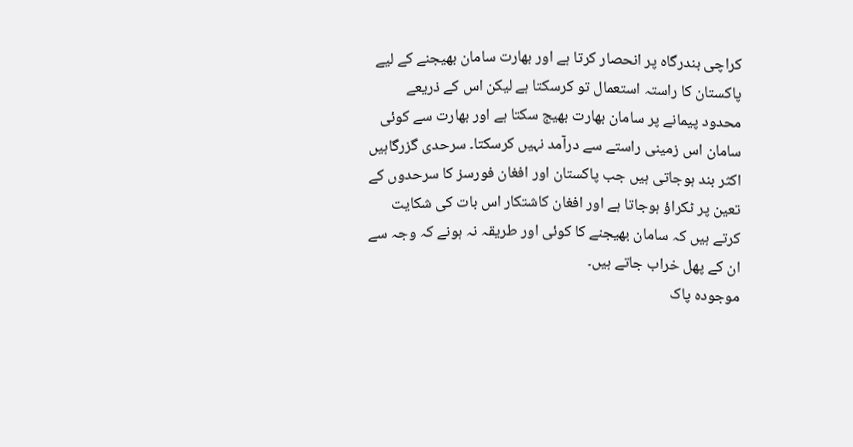کراچی بندرگاہ پر انحصار کرتا ہے اور بھارت سامان بھیجنے کے لیے پاکستان کا راستہ استعمال تو کرسکتا ہے لیکن اس کے ذریعے محدود پیمانے پر سامان بھارت بھیج سکتا ہے اور بھارت سے کوئی سامان اس زمینی راستے سے درآمد نہیں کرسکتا۔ سرحدی گزرگاہیں اکثر بند ہوجاتی ہیں جب پاکستان اور افغان فورسز کا سرحدوں کے تعین پر ٹکراؤ ہوجاتا ہے اور افغان کاشتکار اس بات کی شکایت کرتے ہیں کہ سامان بھیجنے کا کوئی اور طریقہ نہ ہونے کہ وجہ سے ان کے پھل خراب جاتے ہیں۔
موجودہ پاک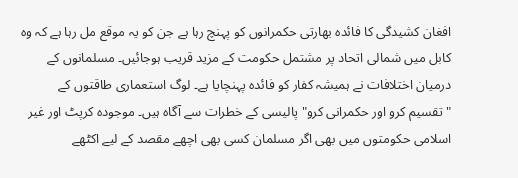افغان کشیدگی کا فائدہ بھارتی حکمرانوں کو پہنچ رہا ہے جن کو یہ موقع مل رہا ہے کہ وہ کابل میں شمالی اتحاد پر مشتمل حکومت کے مزید قریب ہوجائیں۔ مسلمانوں کے درمیان اختلافات نے ہمیشہ کفار کو فائدہ پہنچایا ہے۔ لوگ استعماری طاقتوں کے "تقسیم کرو اور حکمرانی کرو" پالیسی کے خطرات سے آگاہ ہیں۔ موجودہ کرپٹ اور غیر اسلامی حکومتوں میں بھی اگر مسلمان کسی بھی اچھے مقصد کے لیے اکٹھے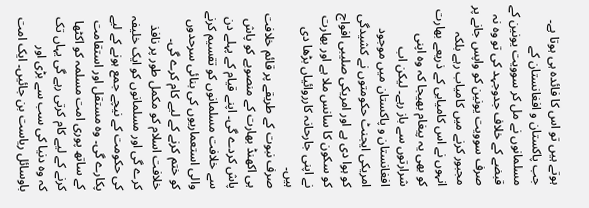ہوتے ہیں تو اس کا فائدہ ہی ہوتا ہے۔ جب پاکستان و افغانستان کے مسلمانوں نے مل کر سوویت یونین کے قبضے کے خلاف جدوجہد کی تو وہ نہ صرف سوویت یونین کو واپس جانے پر مجبور کرنے میں کامیاب رہے بلکہ انہوں نے اس کامیابی کے ذریعے بھارت کو بھی یہ پیغام بھیجا کہ وہ اپنی شرارتوں سے باز رہے۔ لیکن اب افغانستان و پاکستان میں موجود امریکی ایجنٹ حکومتوں نے کشیدگی کو ہوا دی ہے اور امریکی صلیبی افواج کو سکون کا سانس ملا ہے اور بھارت نے اپنی جارحانہ کارروائیاں بڑھا دی ہیں۔
صرف نبوت کے طریقے پر قائم خلافت ہی اکھنڈ بھارت کے منصوبے کو پاش پاش کردے گی۔ اپنے قیام کے پہلے دن سے خلافت مسلمانوں کو تقسیم کرنے والی استعماریوں کی بنائی سرحدوں کو ختم کرنے کے لیے کام کرے گی۔ خلافت اسلام کو مکمل طور پر نافذ کرے گی اور مسلمانوں کو ایک خلیفہ کی حکومت کے نیچے جمع ہونے کے لیے پکارے گی۔ وہ مستقل اور استقامت کے ساتھ پوری امت مسلمہ کو اکٹھا کرنے کے لیے کام کرتی رہے گی یہاں تک کہ وہ دنیا کی سب سے بڑی اور باوسائل ریاست بن جائیں۔ ایک امت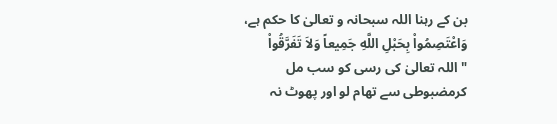بن کے رہنا اللہ سبحانہ و تعالیٰ کا حکم ہے،
وَاعْتَصِمُواْ بِحَبْلِ اللَّهِ جَمِيعاً وَلاَ تَفَرَّقُواْ
"اللہ تعالیٰ کی رسی کو سب مل کرمضبوطی سے تھام لو اور پھوٹ نہ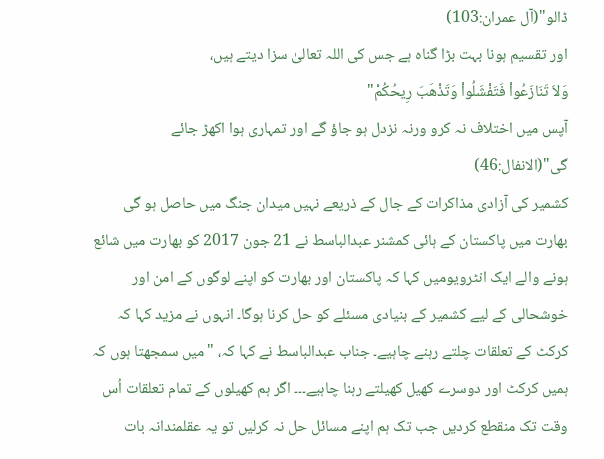ڈالو"(آل عمران:103)
اور تقسیم ہونا بہت بڑا گناہ ہے جس کی اللہ تعالیٰ سزا دیتے ہیں،
وَلاَ تَنَازَعُواْ فَتَفْشَلُواْ وَتَذْهَبَ رِيحُكُمْ"
آپس میں اختلاف نہ کرو ورنہ نزدل ہو جاؤ گے اور تمہاری ہوا اکھڑ جائے گی"(الانفال:46)
کشمیر کی آزادی مذاکرات کے جال کے ذریعے نہیں میدان جنگ میں حاصل ہو گی
بھارت میں پاکستان کے ہائی کمشنر عبدالباسط نے 21 جون 2017 کو بھارت میں شائع ہونے والے ایک انٹرویومیں کہا کہ پاکستان اور بھارت کو اپنے لوگوں کے امن اور خوشحالی کے لیے کشمیر کے بنیادی مسئلے کو حل کرنا ہوگا۔ انہوں نے مزید کہا کہ کرکٹ کے تعلقات چلتے رہنے چاہیے۔ جناب عبدالباسط نے کہا کہ، "میں سمجھتا ہوں کہ ہمیں کرکٹ اور دوسرے کھیل کھیلتے رہنا چاہیے۔۔۔ اگر ہم کھیلوں کے تمام تعلقات اُس وقت تک منقطع کردیں جب تک ہم اپنے مسائل حل نہ کرلیں تو یہ عقلمندانہ بات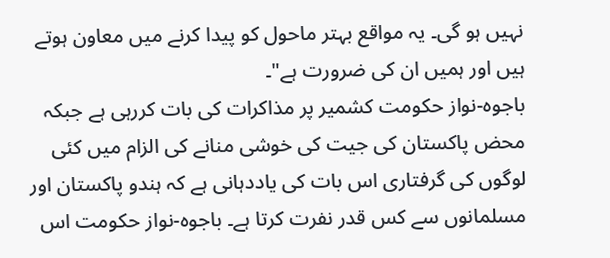نہیں ہو گی۔ یہ مواقع بہتر ماحول کو پیدا کرنے میں معاون ہوتے ہیں اور ہمیں ان کی ضرورت ہے"۔
باجوہ-نواز حکومت کشمیر پر مذاکرات کی بات کررہی ہے جبکہ محض پاکستان کی جیت کی خوشی منانے کی الزام میں کئی لوگوں کی گرفتاری اس بات کی یاددہانی ہے کہ ہندو پاکستان اور مسلمانوں سے کس قدر نفرت کرتا ہے۔ باجوہ-نواز حکومت اس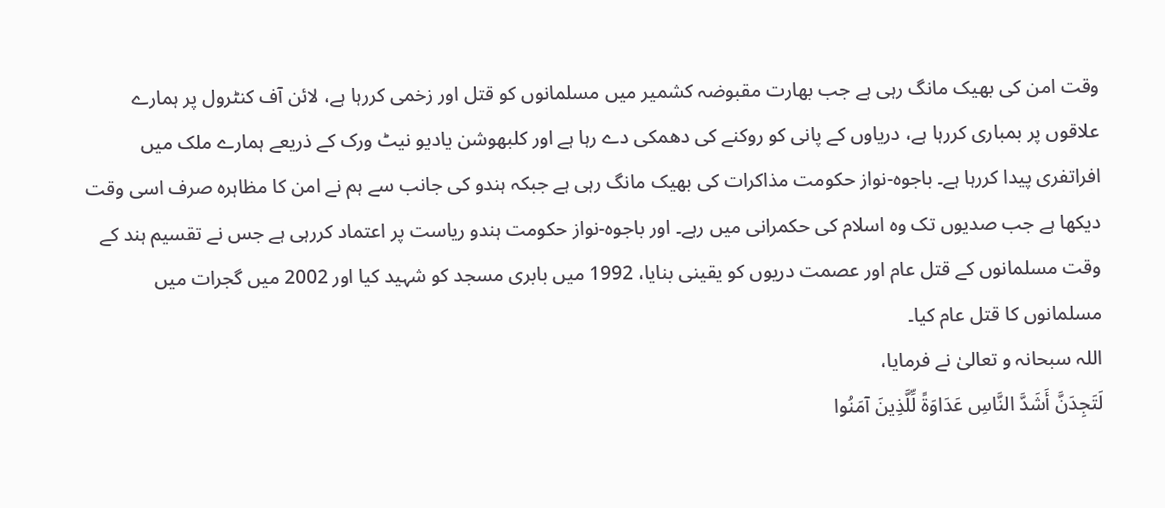وقت امن کی بھیک مانگ رہی ہے جب بھارت مقبوضہ کشمیر میں مسلمانوں کو قتل اور زخمی کررہا ہے، لائن آف کنٹرول پر ہمارے علاقوں پر بمباری کررہا ہے، دریاوں کے پانی کو روکنے کی دھمکی دے رہا ہے اور کلبھوشن یادیو نیٹ ورک کے ذریعے ہمارے ملک میں افراتفری پیدا کررہا ہے۔ باجوہ-نواز حکومت مذاکرات کی بھیک مانگ رہی ہے جبکہ ہندو کی جانب سے ہم نے امن کا مظاہرہ صرف اسی وقت دیکھا ہے جب صدیوں تک وہ اسلام کی حکمرانی میں رہے۔ اور باجوہ-نواز حکومت ہندو ریاست پر اعتماد کررہی ہے جس نے تقسیم ہند کے وقت مسلمانوں کے قتل عام اور عصمت دریوں کو یقینی بنایا، 1992 میں بابری مسجد کو شہید کیا اور 2002 میں گجرات میں مسلمانوں کا قتل عام کیا۔
اللہ سبحانہ و تعالیٰ نے فرمایا،
لَتَجِدَنَّ أَشَدَّ النَّاسِ عَدَاوَةً لِّلَّذِينَ آمَنُوا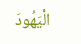الْيَهُودَ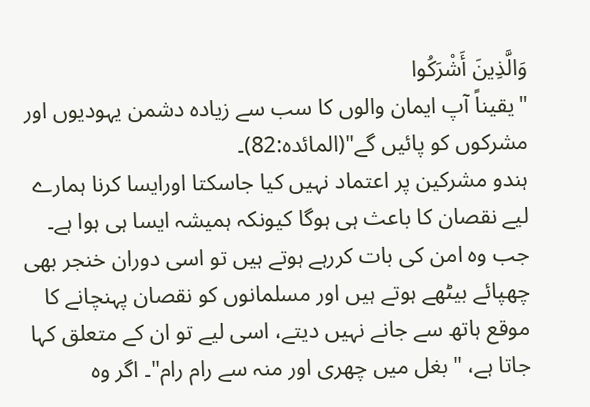وَالَّذِينَ أَشْرَكُوا
"یقیناً آپ ایمان والوں کا سب سے زیادہ دشمن یہودیوں اور مشرکوں کو پائیں گے"(المائدہ:82)۔
ہندو مشرکین پر اعتماد نہیں کیا جاسکتا اورایسا کرنا ہمارے لیے نقصان کا باعث ہی ہوگا کیونکہ ہمیشہ ایسا ہی ہوا ہے۔ جب وہ امن کی بات کررہے ہوتے ہیں تو اسی دوران خنجر بھی چھپائے بیٹھے ہوتے ہیں اور مسلمانوں کو نقصان پہنچانے کا موقع ہاتھ سے جانے نہیں دیتے، اسی لیے تو ان کے متعلق کہا جاتا ہے، "بغل میں چھری اور منہ سے رام رام"۔ اگر وہ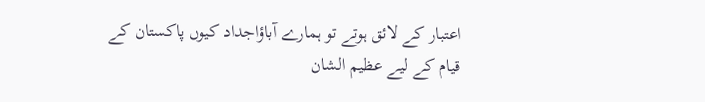اعتبار کے لائق ہوتے تو ہمارے آباؤاجداد کیوں پاکستان کے قیام کے لیے عظیم الشان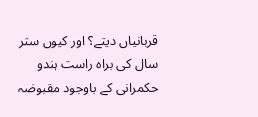قربانیاں دیتے؟ اور کیوں ستر سال کی براہ راست ہندو حکمرانی کے باوجود مقبوضہ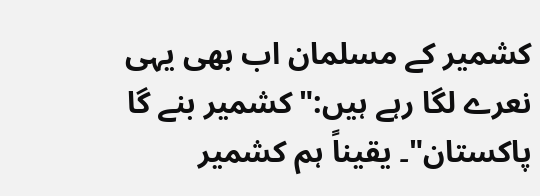کشمیر کے مسلمان اب بھی یہی نعرے لگا رہے ہیں:"کشمیر بنے گا پاکستان"۔ یقیناً ہم کشمیر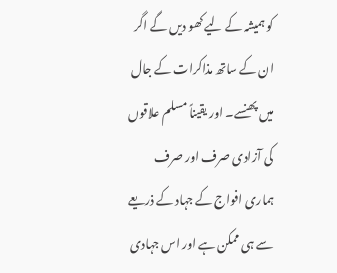کو ہمیشہ کے لیے کھو دیں گے اگر ان کے ساتھ مذاکرات کے جال میں پھنسے۔ اور یقیناً مسلم علاقوں کی آزادی صرف اور صرف ہماری افواج کے جہاد کے ذریعے سے ہی ممکن ہے اور اس جہادی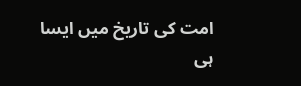امت کی تاریخ میں ایسا ہی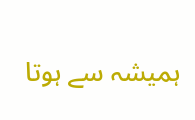ہمیشہ سے ہوتا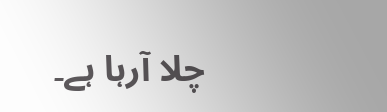چلا آرہا ہے۔